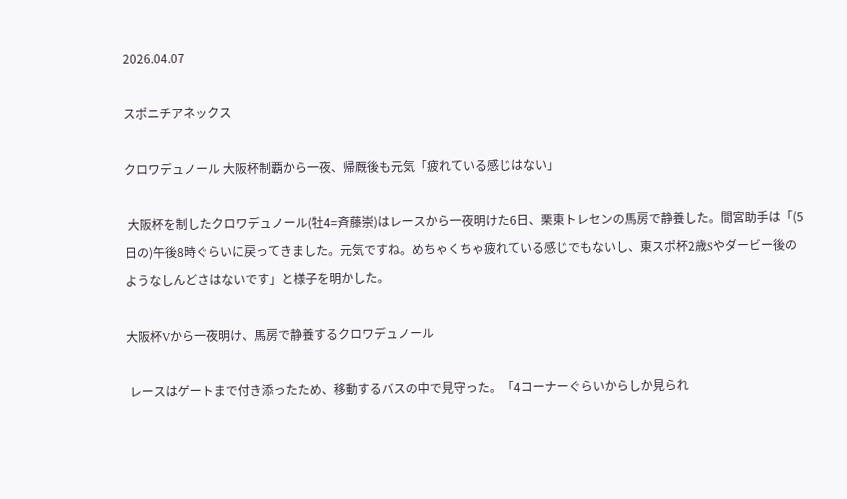2026.04.07

スポニチアネックス

クロワデュノール 大阪杯制覇から一夜、帰厩後も元気「疲れている感じはない」

 大阪杯を制したクロワデュノール(牡4=斉藤崇)はレースから一夜明けた6日、栗東トレセンの馬房で静養した。間宮助手は「(5日の)午後8時ぐらいに戻ってきました。元気ですね。めちゃくちゃ疲れている感じでもないし、東スポ杯2歳Sやダービー後のようなしんどさはないです」と様子を明かした。

大阪杯Vから一夜明け、馬房で静養するクロワデュノール

 レースはゲートまで付き添ったため、移動するバスの中で見守った。「4コーナーぐらいからしか見られ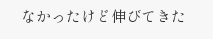なかったけど伸びてきた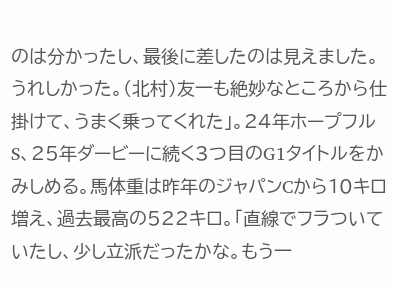のは分かったし、最後に差したのは見えました。うれしかった。(北村)友一も絶妙なところから仕掛けて、うまく乗ってくれた」。24年ホープフルS、25年ダービーに続く3つ目のG1タイトルをかみしめる。馬体重は昨年のジャパンCから10キロ増え、過去最高の522キロ。「直線でフラついていたし、少し立派だったかな。もう一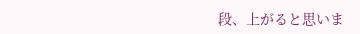段、上がると思いま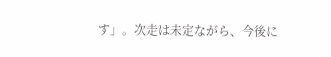す」。次走は未定ながら、今後に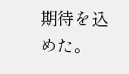期待を込めた。